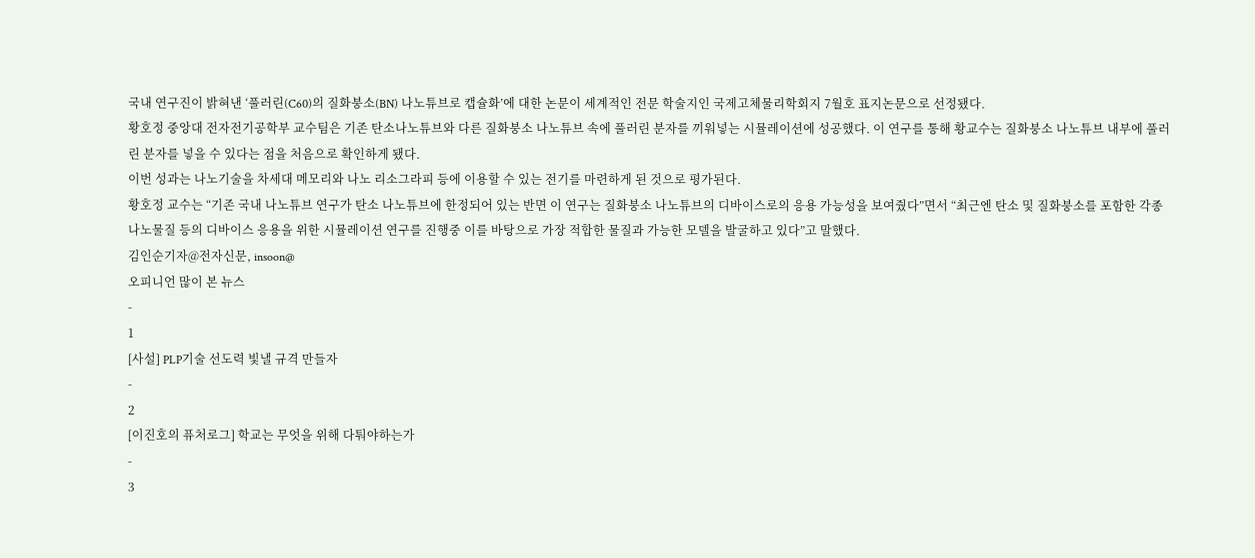국내 연구진이 밝혀낸 ‘풀러린(C60)의 질화붕소(BN) 나노튜브로 캡슐화’에 대한 논문이 세계적인 전문 학술지인 국제고체물리학회지 7월호 표지논문으로 선정됐다.
황호정 중앙대 전자전기공학부 교수팀은 기존 탄소나노튜브와 다른 질화붕소 나노튜브 속에 풀러린 분자를 끼워넣는 시뮬레이션에 성공했다. 이 연구를 통해 황교수는 질화붕소 나노튜브 내부에 풀러린 분자를 넣을 수 있다는 점을 처음으로 확인하게 됐다.
이번 성과는 나노기술을 차세대 메모리와 나노 리소그라피 등에 이용할 수 있는 전기를 마련하게 된 것으로 평가된다.
황호정 교수는 “기존 국내 나노튜브 연구가 탄소 나노튜브에 한정되어 있는 반면 이 연구는 질화붕소 나노튜브의 디바이스로의 응용 가능성을 보여줬다”면서 “최근엔 탄소 및 질화붕소를 포함한 각종 나노물질 등의 디바이스 응용을 위한 시뮬레이션 연구를 진행중 이를 바탕으로 가장 적합한 물질과 가능한 모델을 발굴하고 있다”고 말했다.
김인순기자@전자신문, insoon@
오피니언 많이 본 뉴스
-
1
[사설] PLP기술 선도력 빛낼 규격 만들자
-
2
[이진호의 퓨처로그] 학교는 무엇을 위해 다퉈야하는가
-
3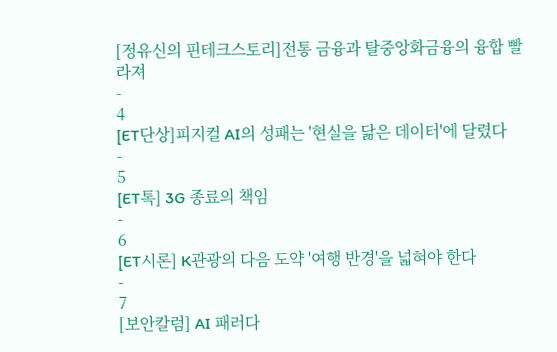[정유신의 핀테크스토리]전통 금융과 탈중앙화금융의 융합 빨라져
-
4
[ET단상]피지컬 AI의 성패는 '현실을 닮은 데이터'에 달렸다
-
5
[ET톡] 3G 종료의 책임
-
6
[ET시론] K관광의 다음 도약 '여행 반경'을 넓혀야 한다
-
7
[보안칼럼] AI 패러다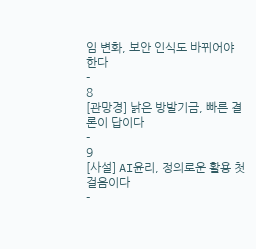임 변화, 보안 인식도 바뀌어야 한다
-
8
[관망경] 낡은 방발기금, 빠른 결론이 답이다
-
9
[사설] AI윤리, 정의로운 활용 첫걸음이다
-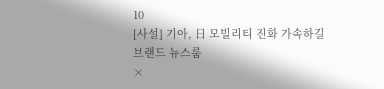10
[사설] 기아, 日 모빌리티 진화 가속하길
브랜드 뉴스룸
×